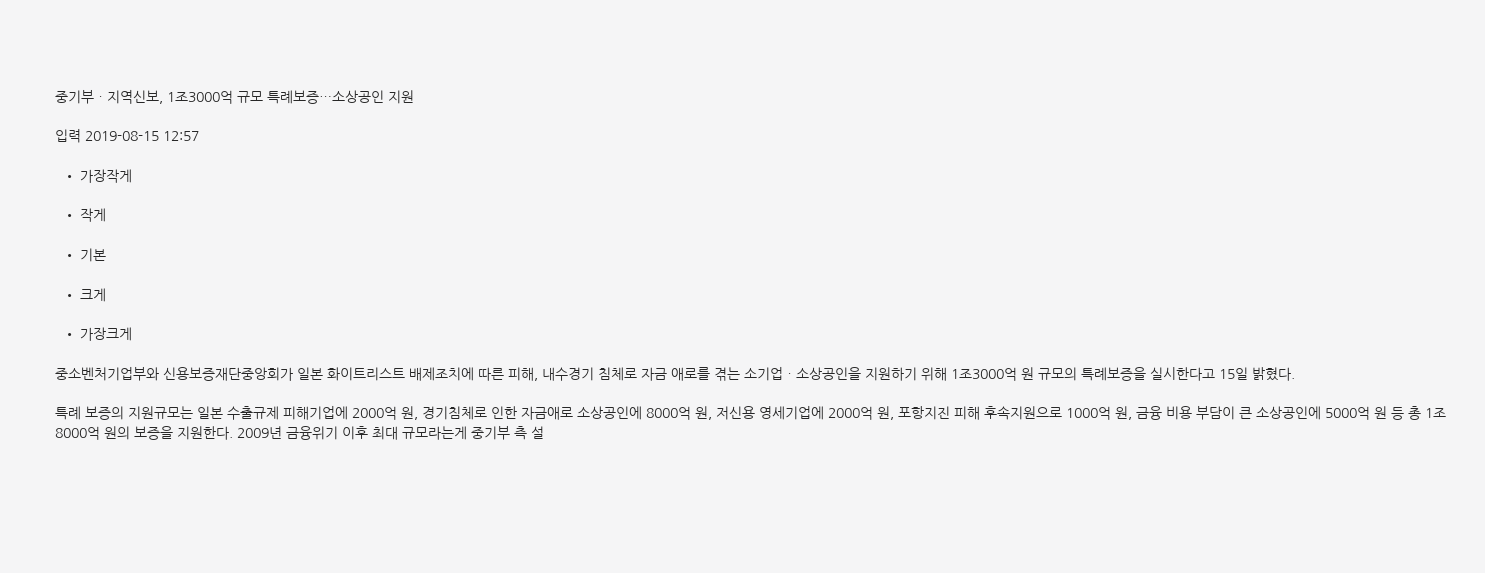중기부ㆍ지역신보, 1조3000억 규모 특례보증…소상공인 지원

입력 2019-08-15 12:57

  • 가장작게

  • 작게

  • 기본

  • 크게

  • 가장크게

중소벤처기업부와 신용보증재단중앙회가 일본 화이트리스트 배제조치에 따른 피해, 내수경기 침체로 자금 애로를 겪는 소기업ㆍ소상공인을 지원하기 위해 1조3000억 원 규모의 특례보증을 실시한다고 15일 밝혔다.

특례 보증의 지원규모는 일본 수출규제 피해기업에 2000억 원, 경기침체로 인한 자금애로 소상공인에 8000억 원, 저신용 영세기업에 2000억 원, 포항지진 피해 후속지원으로 1000억 원, 금융 비용 부담이 큰 소상공인에 5000억 원 등 총 1조8000억 원의 보증을 지원한다. 2009년 금융위기 이후 최대 규모라는게 중기부 측 설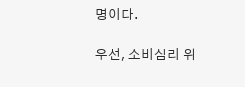명이다.

우선, 소비심리 위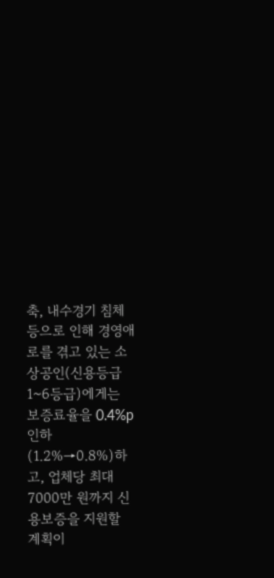축, 내수경기 침체 등으로 인해 경영애로를 겪고 있는 소상공인(신용등급 1~6등급)에게는 보증료율을 0.4%p 인하(1.2%→0.8%)하고, 업체당 최대 7000만 원까지 신용보증을 지원할 계획이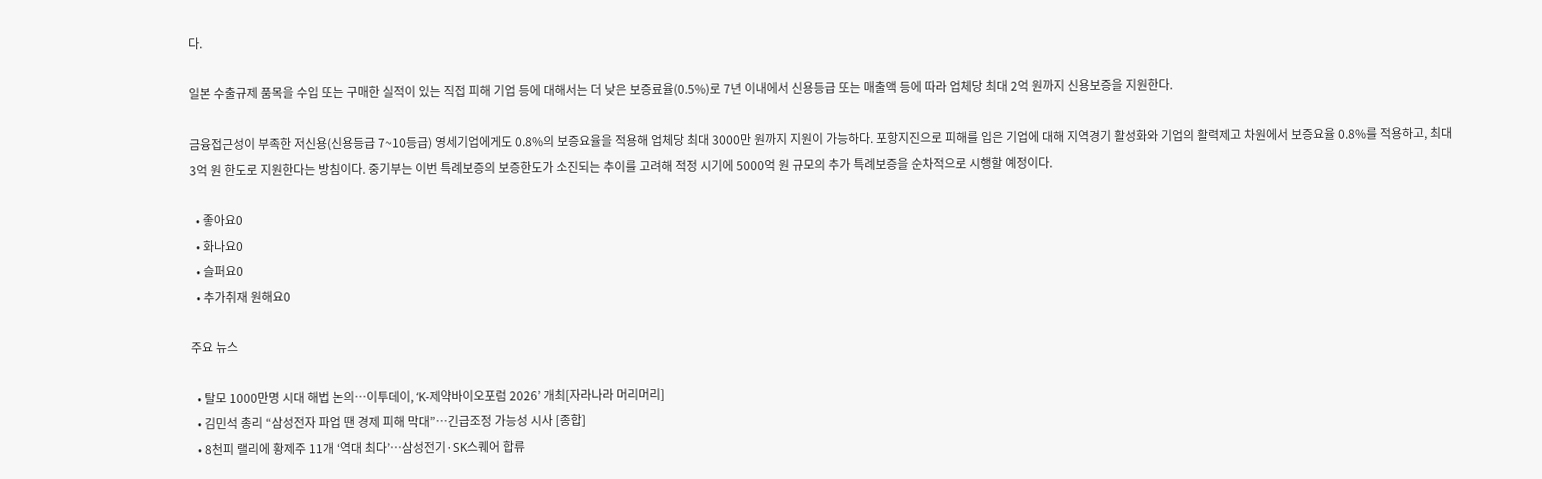다.

일본 수출규제 품목을 수입 또는 구매한 실적이 있는 직접 피해 기업 등에 대해서는 더 낮은 보증료율(0.5%)로 7년 이내에서 신용등급 또는 매출액 등에 따라 업체당 최대 2억 원까지 신용보증을 지원한다.

금융접근성이 부족한 저신용(신용등급 7~10등급) 영세기업에게도 0.8%의 보증요율을 적용해 업체당 최대 3000만 원까지 지원이 가능하다. 포항지진으로 피해를 입은 기업에 대해 지역경기 활성화와 기업의 활력제고 차원에서 보증요율 0.8%를 적용하고, 최대 3억 원 한도로 지원한다는 방침이다. 중기부는 이번 특례보증의 보증한도가 소진되는 추이를 고려해 적정 시기에 5000억 원 규모의 추가 특례보증을 순차적으로 시행할 예정이다.

  • 좋아요0
  • 화나요0
  • 슬퍼요0
  • 추가취재 원해요0

주요 뉴스

  • 탈모 1000만명 시대 해법 논의…이투데이, ‘K-제약바이오포럼 2026’ 개최[자라나라 머리머리]
  • 김민석 총리 “삼성전자 파업 땐 경제 피해 막대”…긴급조정 가능성 시사 [종합]
  • 8천피 랠리에 황제주 11개 ‘역대 최다’…삼성전기·SK스퀘어 합류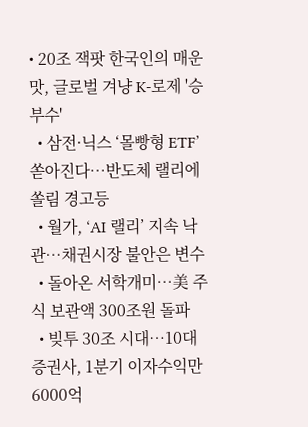• 20조 잭팟 한국인의 매운맛, 글로벌 겨냥 K-로제 '승부수'
  • 삼전·닉스 ‘몰빵형 ETF’ 쏟아진다…반도체 랠리에 쏠림 경고등
  • 월가, ‘AI 랠리’ 지속 낙관…채권시장 불안은 변수
  • 돌아온 서학개미…美 주식 보관액 300조원 돌파
  • 빚투 30조 시대…10대 증권사, 1분기 이자수익만 6000억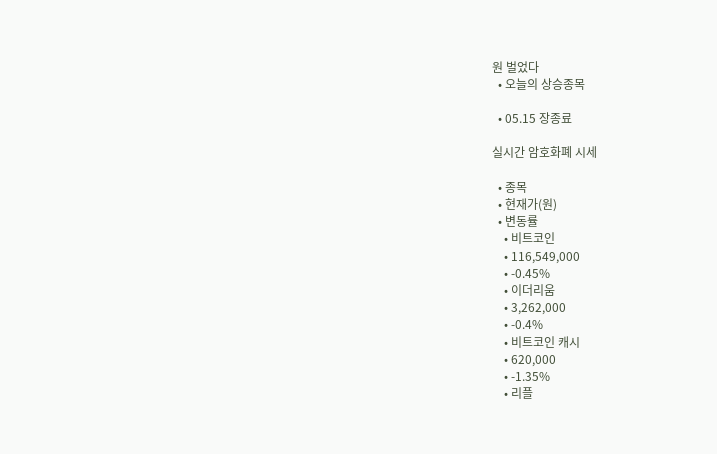원 벌었다
  • 오늘의 상승종목

  • 05.15 장종료

실시간 암호화폐 시세

  • 종목
  • 현재가(원)
  • 변동률
    • 비트코인
    • 116,549,000
    • -0.45%
    • 이더리움
    • 3,262,000
    • -0.4%
    • 비트코인 캐시
    • 620,000
    • -1.35%
    • 리플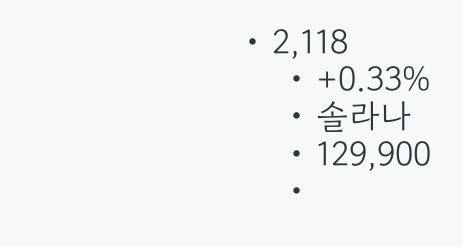• 2,118
    • +0.33%
    • 솔라나
    • 129,900
    •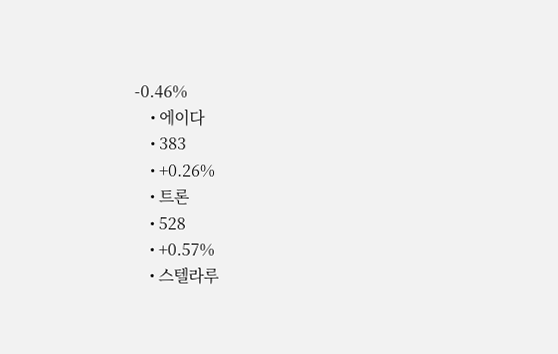-0.46%
    • 에이다
    • 383
    • +0.26%
    • 트론
    • 528
    • +0.57%
    • 스텔라루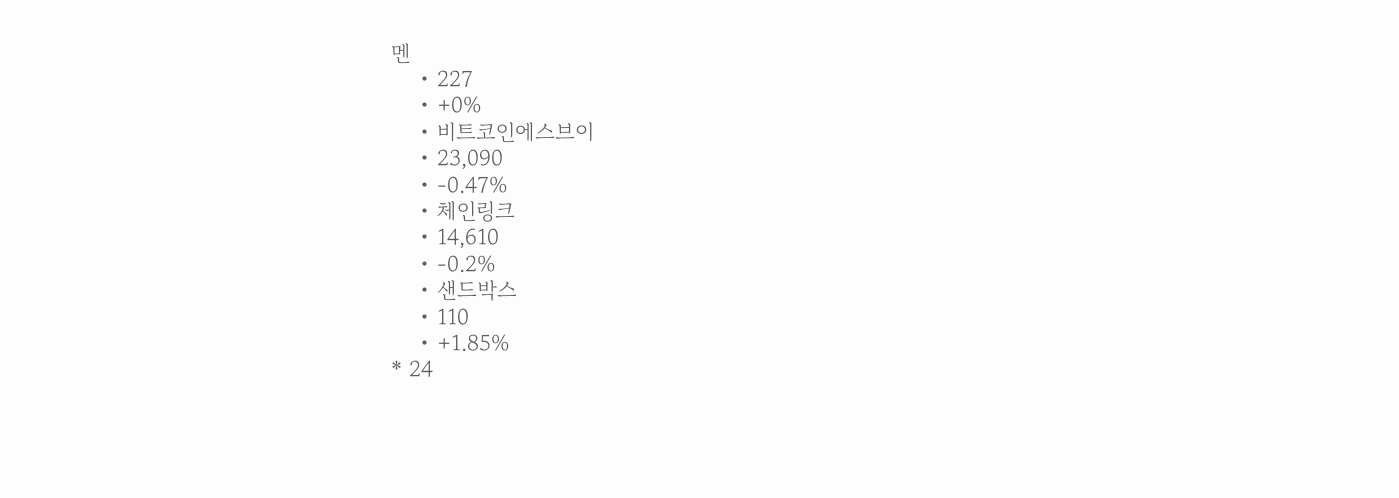멘
    • 227
    • +0%
    • 비트코인에스브이
    • 23,090
    • -0.47%
    • 체인링크
    • 14,610
    • -0.2%
    • 샌드박스
    • 110
    • +1.85%
* 24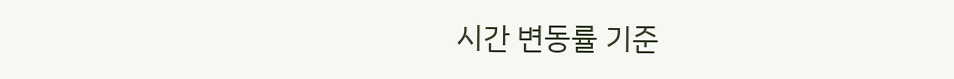시간 변동률 기준